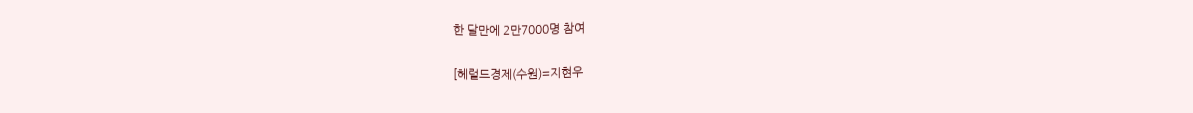한 달만에 2만7000명 참여

[헤럴드경제(수원)=지현우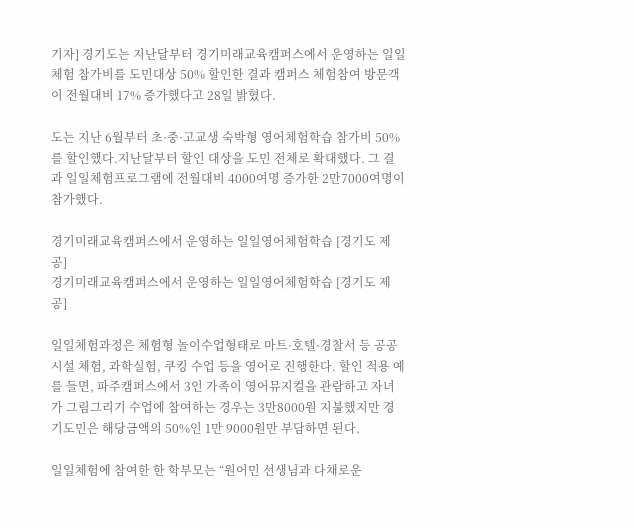기자] 경기도는 지난달부터 경기미래교육캠퍼스에서 운영하는 일일 체험 참가비를 도민대상 50% 할인한 결과 캠퍼스 체험참여 방문객이 전월대비 17% 증가했다고 28일 밝혔다.

도는 지난 6월부터 초·중·고교생 숙박형 영어체험학습 참가비 50%를 할인했다.지난달부터 할인 대상을 도민 전체로 확대했다. 그 결과 일일체험프로그램에 전월대비 4000여명 증가한 2만7000여명이 참가했다.

경기미래교육캠퍼스에서 운영하는 일일영어체험학습 [경기도 제공]
경기미래교육캠퍼스에서 운영하는 일일영어체험학습 [경기도 제공]

일일체험과정은 체험형 놀이수업형태로 마트·호텔·경찰서 등 공공시설 체험, 과학실험, 쿠킹 수업 등을 영어로 진행한다. 할인 적용 예를 들면, 파주캠퍼스에서 3인 가족이 영어뮤지컬을 관람하고 자녀가 그림그리기 수업에 참여하는 경우는 3만8000원 지불했지만 경기도민은 해당금액의 50%인 1만 9000원만 부담하면 된다.

일일체험에 참여한 한 학부모는 “원어민 선생님과 다채로운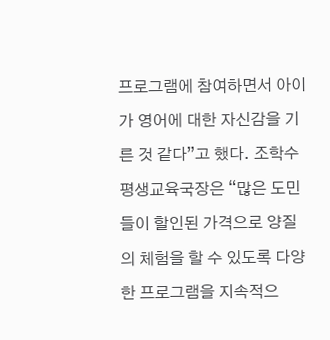프로그램에 참여하면서 아이가 영어에 대한 자신감을 기른 것 같다”고 했다. 조학수 평생교육국장은 “많은 도민들이 할인된 가격으로 양질의 체험을 할 수 있도록 다양한 프로그램을 지속적으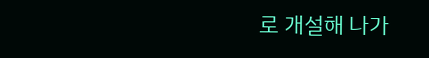로 개설해 나가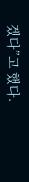겠다”고 했다.